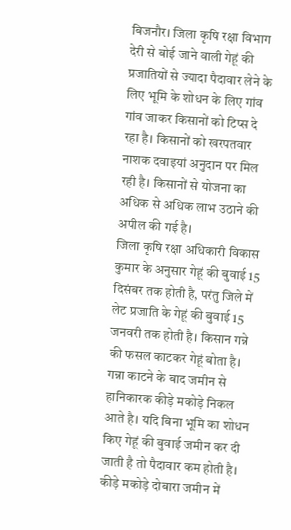बिजनौर। जिला कृषि रक्षा विभाग देरी से बोई जाने वाली गेहूं की प्रजातियों से ज्यादा पैदावार लेने के लिए भूमि के शोधन के लिए गांव गांव जाकर किसानों को टिप्स दे रहा है। किसानों को खरपतवार नाशक दवाइयां अनुदान पर मिल रही है। किसानों से योजना का अधिक से अधिक लाभ उठाने की अपील की गई है।
जिला कृषि रक्षा अधिकारी विकास कुमार के अनुसार गेहूं की बुवाई 15 दिसंबर तक होती है, परंतु जिले में लेट प्रजाति के गेहूं की बुवाई 15 जनवरी तक होती है। किसान गन्ने की फसल काटकर गेहूं बोता है। गन्ना काटने के बाद जमीन से हानिकारक कीड़े मकोड़े निकल आते है। यदि बिना भूमि का शोधन किए गेहूं की बुवाई जमीन कर दी जाती है तो पैदावार कम होती है। कीड़े मकोड़े दोबारा जमीन में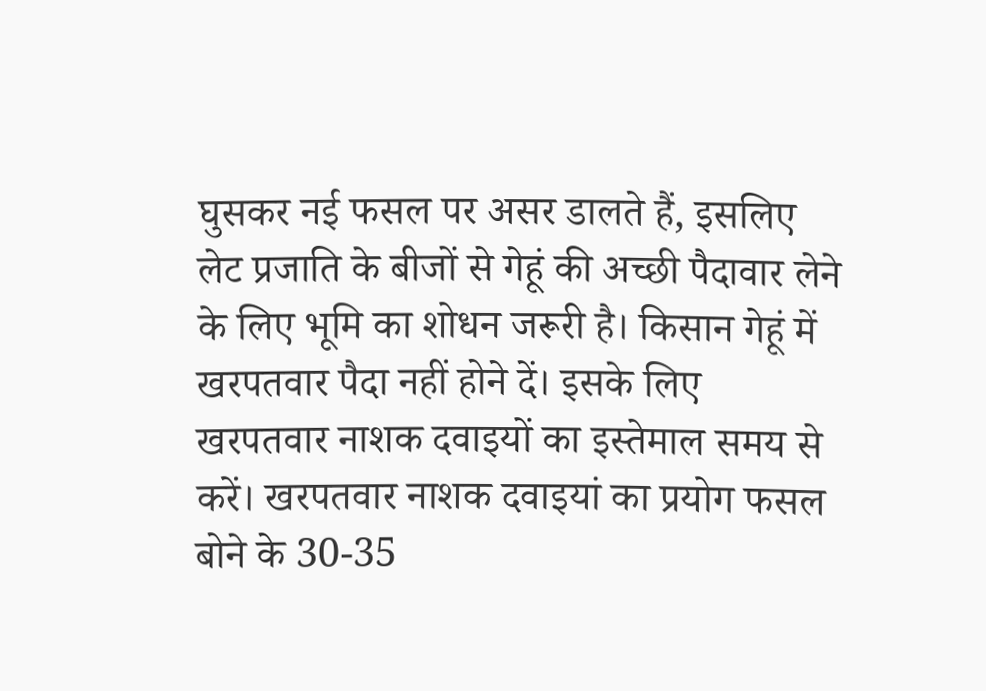घुसकर नई फसल पर असर डालते हैं, इसलिए लेट प्रजाति के बीजों से गेहूं की अच्छी पैदावार लेने के लिए भूमि का शोधन जरूरी है। किसान गेहूं में खरपतवार पैदा नहीं होने दें। इसके लिए खरपतवार नाशक दवाइयों का इस्तेमाल समय से करें। खरपतवार नाशक दवाइयां का प्रयोग फसल बोने के 30-35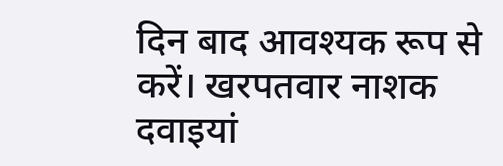दिन बाद आवश्यक रूप से करें। खरपतवार नाशक दवाइयां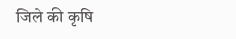जिले की कृषि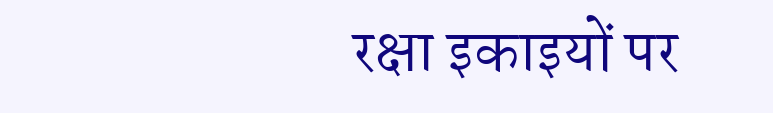रक्षा इकाइयों पर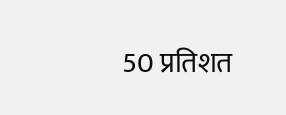50 प्रतिशत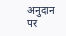अनुदान पर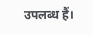उपलब्ध हैं।